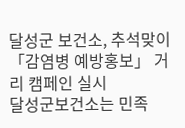달성군 보건소, 추석맞이 「감염병 예방홍보」 거리 캠페인 실시
달성군보건소는 민족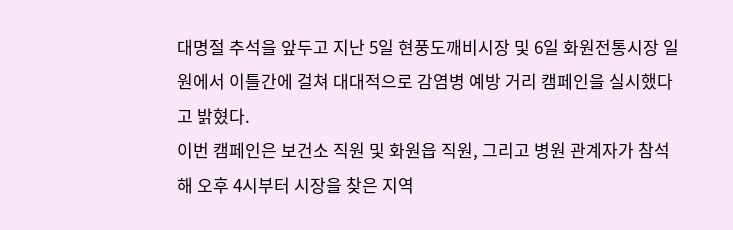대명절 추석을 앞두고 지난 5일 현풍도깨비시장 및 6일 화원전통시장 일원에서 이틀간에 걸쳐 대대적으로 감염병 예방 거리 캠페인을 실시했다고 밝혔다.
이번 캠페인은 보건소 직원 및 화원읍 직원, 그리고 병원 관계자가 참석해 오후 4시부터 시장을 찾은 지역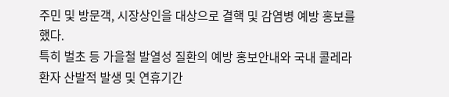주민 및 방문객, 시장상인을 대상으로 결핵 및 감염병 예방 홍보를 했다.
특히 벌초 등 가을철 발열성 질환의 예방 홍보안내와 국내 콜레라 환자 산발적 발생 및 연휴기간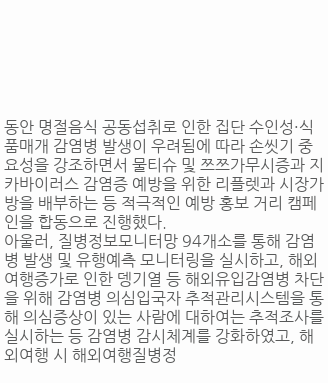동안 명절음식 공동섭취로 인한 집단 수인성·식품매개 감염병 발생이 우려됨에 따라 손씻기 중요성을 강조하면서 물티슈 및 쯔쯔가무시증과 지카바이러스 감염증 예방을 위한 리플렛과 시장가방을 배부하는 등 적극적인 예방 홍보 거리 캠페인을 합동으로 진행했다.
아울러, 질병정보모니터망 94개소를 통해 감염병 발생 및 유행예측 모니터링을 실시하고, 해외여행증가로 인한 뎅기열 등 해외유입감염병 차단을 위해 감염병 의심입국자 추적관리시스템을 통해 의심증상이 있는 사람에 대하여는 추적조사를 실시하는 등 감염병 감시체계를 강화하였고, 해외여행 시 해외여행질병정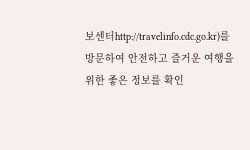보센터http://travelinfo.cdc.go.kr)를 방문하여 안전하고 즐거운 여행을 위한 좋은 정보를 확인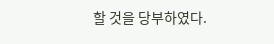할 것을 당부하였다.